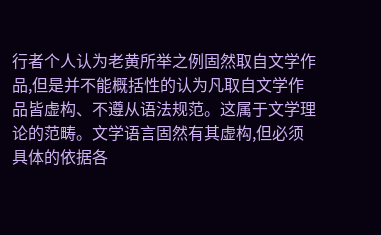行者个人认为老黄所举之例固然取自文学作品,但是并不能概括性的认为凡取自文学作品皆虚构、不遵从语法规范。这属于文学理论的范畴。文学语言固然有其虚构,但必须具体的依据各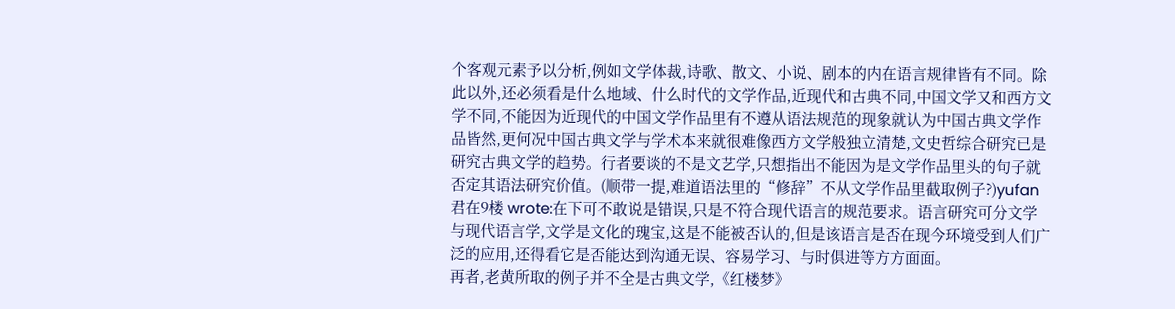个客观元素予以分析,例如文学体裁,诗歌、散文、小说、剧本的内在语言规律皆有不同。除此以外,还必须看是什么地域、什么时代的文学作品,近现代和古典不同,中国文学又和西方文学不同,不能因为近现代的中国文学作品里有不遵从语法规范的现象就认为中国古典文学作品皆然,更何况中国古典文学与学术本来就很难像西方文学般独立清楚,文史哲综合研究已是研究古典文学的趋势。行者要谈的不是文艺学,只想指出不能因为是文学作品里头的句子就否定其语法研究价值。(顺带一提,难道语法里的“修辞”不从文学作品里截取例子?)yufan君在9楼 wrote:在下可不敢说是错误,只是不符合现代语言的规范要求。语言研究可分文学与现代语言学,文学是文化的瑰宝,这是不能被否认的,但是该语言是否在现今环境受到人们广泛的应用,还得看它是否能达到沟通无误、容易学习、与时俱进等方方面面。
再者,老黄所取的例子并不全是古典文学,《红楼梦》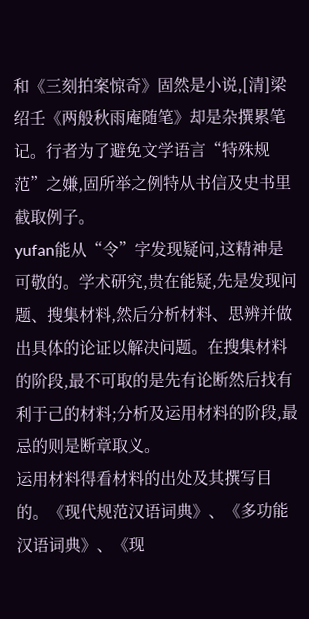和《三刻拍案惊奇》固然是小说,[清]梁绍壬《两般秋雨庵随笔》却是杂撰累笔记。行者为了避免文学语言“特殊规范”之嫌,固所举之例特从书信及史书里截取例子。
yufan能从“令”字发现疑问,这精神是可敬的。学术研究,贵在能疑,先是发现问题、搜集材料,然后分析材料、思辨并做出具体的论证以解决问题。在搜集材料的阶段,最不可取的是先有论断然后找有利于己的材料;分析及运用材料的阶段,最忌的则是断章取义。
运用材料得看材料的出处及其撰写目的。《现代规范汉语词典》、《多功能汉语词典》、《现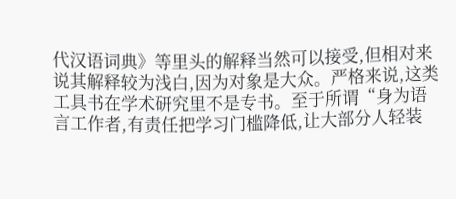代汉语词典》等里头的解释当然可以接受,但相对来说其解释较为浅白,因为对象是大众。严格来说,这类工具书在学术研究里不是专书。至于所谓“身为语言工作者,有责任把学习门槛降低,让大部分人轻装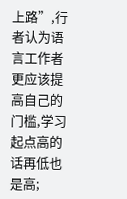上路”,行者认为语言工作者更应该提高自己的门槛,学习起点高的话再低也是高;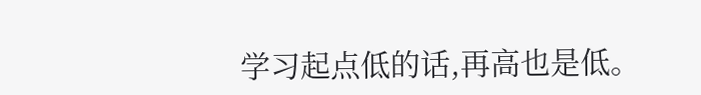学习起点低的话,再高也是低。